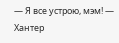— Я все устрою, мэм! — Хантер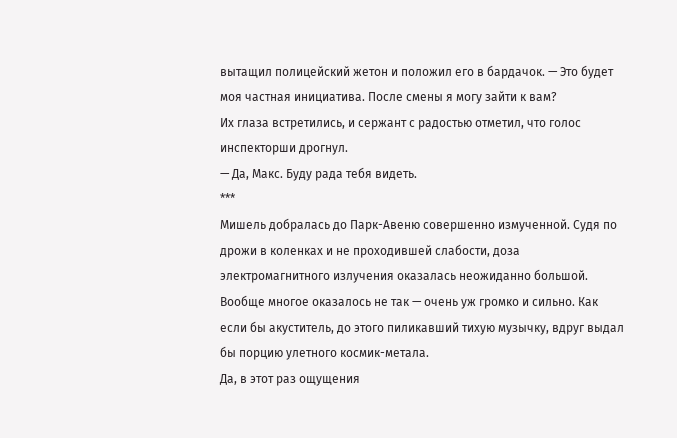вытащил полицейский жетон и положил его в бардачок. — Это будет моя частная инициатива. После смены я могу зайти к вам?
Их глаза встретились, и сержант с радостью отметил, что голос инспекторши дрогнул.
— Да, Макс. Буду рада тебя видеть.
***
Мишель добралась до Парк-Авеню совершенно измученной. Судя по дрожи в коленках и не проходившей слабости, доза электромагнитного излучения оказалась неожиданно большой. Вообще многое оказалось не так — очень уж громко и сильно. Как если бы акуститель, до этого пиликавший тихую музычку, вдруг выдал бы порцию улетного космик-метала.
Да, в этот раз ощущения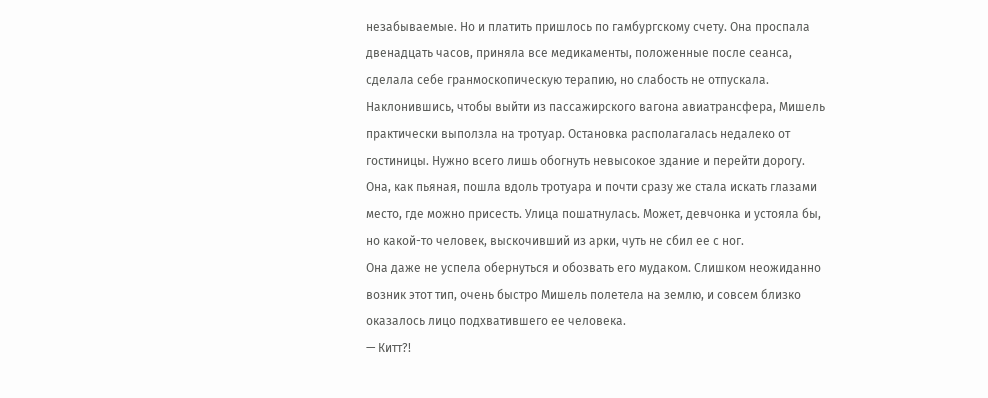незабываемые. Но и платить пришлось по гамбургскому счету. Она проспала двенадцать часов, приняла все медикаменты, положенные после сеанса, сделала себе гранмоскопическую терапию, но слабость не отпускала.
Наклонившись, чтобы выйти из пассажирского вагона авиатрансфера, Мишель практически выползла на тротуар. Остановка располагалась недалеко от гостиницы. Нужно всего лишь обогнуть невысокое здание и перейти дорогу. Она, как пьяная, пошла вдоль тротуара и почти сразу же стала искать глазами место, где можно присесть. Улица пошатнулась. Может, девчонка и устояла бы, но какой-то человек, выскочивший из арки, чуть не сбил ее с ног.
Она даже не успела обернуться и обозвать его мудаком. Слишком неожиданно возник этот тип, очень быстро Мишель полетела на землю, и совсем близко оказалось лицо подхватившего ее человека.
— Китт?!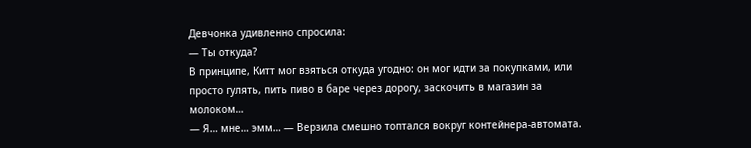Девчонка удивленно спросила:
— Ты откуда?
В принципе, Китт мог взяться откуда угодно: он мог идти за покупками, или просто гулять, пить пиво в баре через дорогу, заскочить в магазин за молоком…
— Я… мне… эмм… — Верзила смешно топтался вокруг контейнера-автомата.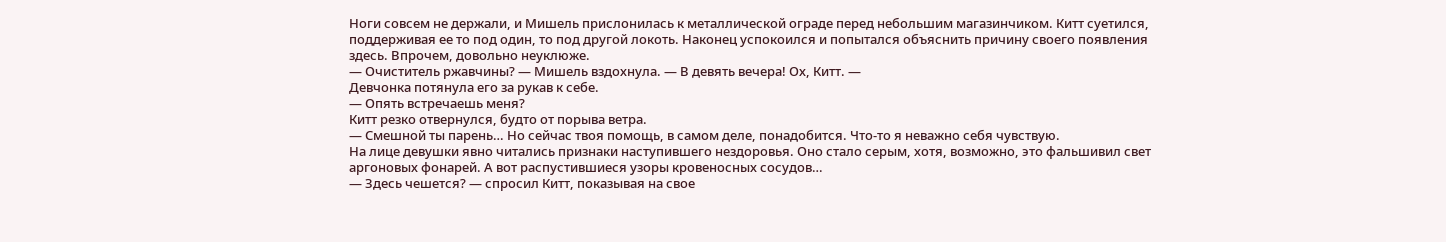Ноги совсем не держали, и Мишель прислонилась к металлической ограде перед небольшим магазинчиком. Китт суетился, поддерживая ее то под один, то под другой локоть. Наконец успокоился и попытался объяснить причину своего появления здесь. Впрочем, довольно неуклюже.
— Очиститель ржавчины? — Мишель вздохнула. — В девять вечера! Ох, Китт. —
Девчонка потянула его за рукав к себе.
— Опять встречаешь меня?
Китт резко отвернулся, будто от порыва ветра.
— Смешной ты парень… Но сейчас твоя помощь, в самом деле, понадобится. Что-то я неважно себя чувствую.
На лице девушки явно читались признаки наступившего нездоровья. Оно стало серым, хотя, возможно, это фальшивил свет аргоновых фонарей. А вот распустившиеся узоры кровеносных сосудов…
— Здесь чешется? — спросил Китт, показывая на свое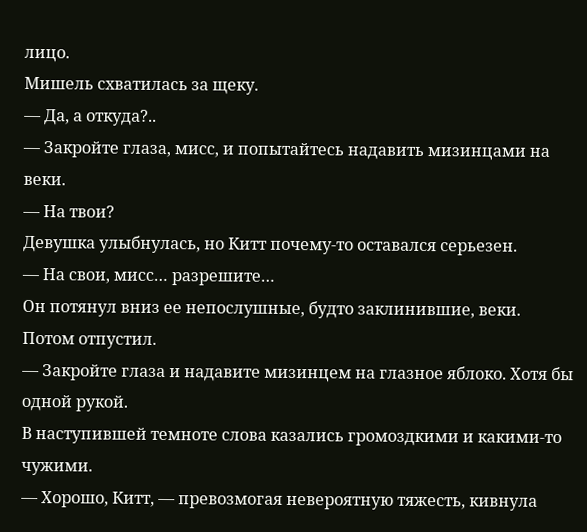лицо.
Мишель схватилась за щеку.
— Да, а откуда?..
— Закройте глаза, мисс, и попытайтесь надавить мизинцами на веки.
— На твои?
Девушка улыбнулась, но Китт почему-то оставался серьезен.
— На свои, мисс… разрешите…
Он потянул вниз ее непослушные, будто заклинившие, веки. Потом отпустил.
— Закройте глаза и надавите мизинцем на глазное яблоко. Хотя бы одной рукой.
В наступившей темноте слова казались громоздкими и какими-то чужими.
— Хорошо, Китт, — превозмогая невероятную тяжесть, кивнула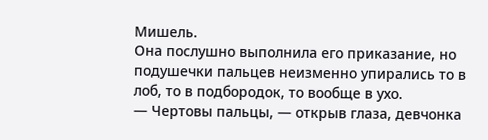Мишель.
Она послушно выполнила его приказание, но подушечки пальцев неизменно упирались то в лоб, то в подбородок, то вообще в ухо.
— Чертовы пальцы, — открыв глаза, девчонка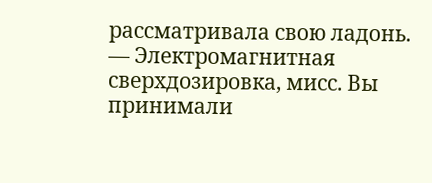рассматривала свою ладонь.
— Электромагнитная сверхдозировка, мисс. Вы принимали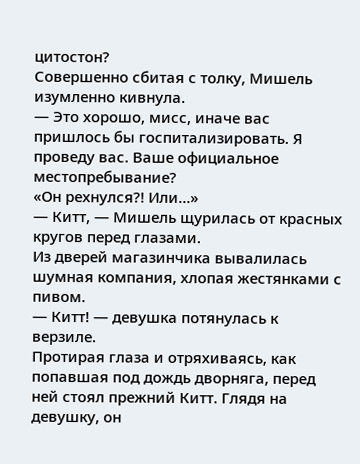цитостон?
Совершенно сбитая с толку, Мишель изумленно кивнула.
— Это хорошо, мисс, иначе вас пришлось бы госпитализировать. Я проведу вас. Ваше официальное местопребывание?
«Он рехнулся?! Или…»
— Китт, — Мишель щурилась от красных кругов перед глазами.
Из дверей магазинчика вывалилась шумная компания, хлопая жестянками с пивом.
— Китт! — девушка потянулась к верзиле.
Протирая глаза и отряхиваясь, как попавшая под дождь дворняга, перед ней стоял прежний Китт. Глядя на девушку, он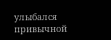улыбался привычной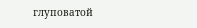глуповатой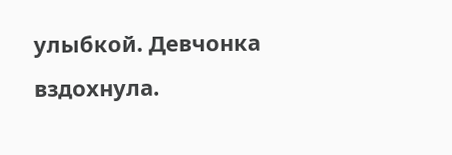улыбкой. Девчонка вздохнула.